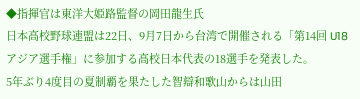◆指揮官は東洋大姫路監督の岡田龍生氏
日本高校野球連盟は22日、9月7日から台湾で開催される「第14回 U18アジア選手権」に参加する高校日本代表の18選手を発表した。
5年ぶり4度目の夏制覇を果たした智辯和歌山からは山田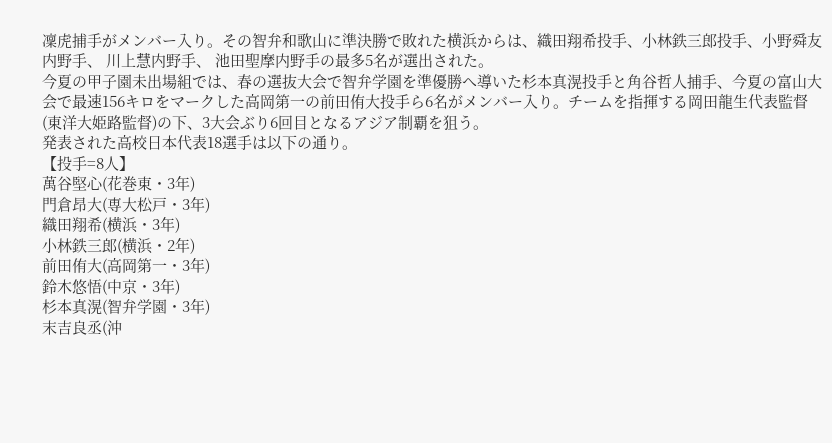凜虎捕手がメンバー入り。その智弁和歌山に準決勝で敗れた横浜からは、織田翔希投手、小林鉄三郎投手、小野舜友内野手、 川上慧内野手、 池田聖摩内野手の最多5名が選出された。
今夏の甲子園未出場組では、春の選抜大会で智弁学園を準優勝へ導いた杉本真滉投手と角谷哲人捕手、今夏の富山大会で最速156キロをマークした高岡第一の前田侑大投手ら6名がメンバー入り。チームを指揮する岡田龍生代表監督(東洋大姫路監督)の下、3大会ぶり6回目となるアジア制覇を狙う。
発表された高校日本代表18選手は以下の通り。
【投手=8人】
萬谷堅心(花巻東・3年)
門倉昂大(専大松戸・3年)
織田翔希(横浜・3年)
小林鉄三郎(横浜・2年)
前田侑大(高岡第一・3年)
鈴木悠悟(中京・3年)
杉本真滉(智弁学園・3年)
末吉良丞(沖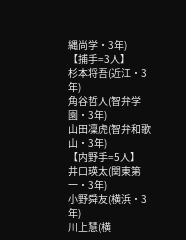縄尚学・3年)
【捕手=3人】
杉本将吾(近江・3年)
角谷哲人(智弁学園・3年)
山田凜虎(智弁和歌山・3年)
【内野手=5人】
井口瑛太(関東第一・3年)
小野舜友(横浜・3年)
川上慧(横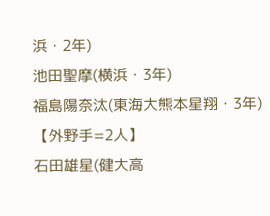浜・2年)
池田聖摩(横浜・3年)
福島陽奈汰(東海大熊本星翔・3年)
【外野手=2人】
石田雄星(健大高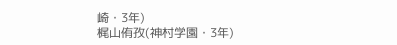崎・3年)
梶山侑孜(神村学園・3年)